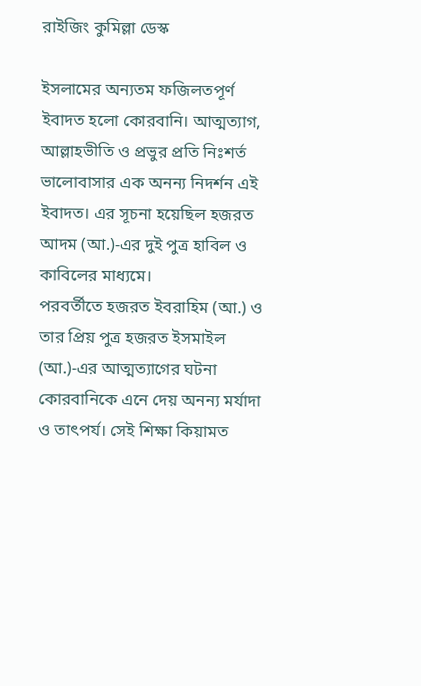রাইজিং কুমিল্লা ডেস্ক

ইসলামের অন্যতম ফজিলতপূর্ণ ইবাদত হলো কোরবানি। আত্মত্যাগ, আল্লাহভীতি ও প্রভুর প্রতি নিঃশর্ত ভালোবাসার এক অনন্য নিদর্শন এই ইবাদত। এর সূচনা হয়েছিল হজরত আদম (আ.)-এর দুই পুত্র হাবিল ও কাবিলের মাধ্যমে।
পরবর্তীতে হজরত ইবরাহিম (আ.) ও তার প্রিয় পুত্র হজরত ইসমাইল (আ.)-এর আত্মত্যাগের ঘটনা কোরবানিকে এনে দেয় অনন্য মর্যাদা ও তাৎপর্য। সেই শিক্ষা কিয়ামত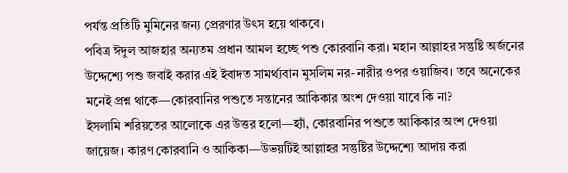পর্যন্ত প্রতিটি মুমিনের জন্য প্রেরণার উৎস হয়ে থাকবে।
পবিত্র ঈদুল আজহার অন্যতম প্রধান আমল হচ্ছে পশু কোরবানি করা। মহান আল্লাহর সন্তুষ্টি অর্জনের উদ্দেশ্যে পশু জবাই করার এই ইবাদত সামর্থ্যবান মুসলিম নর-নারীর ওপর ওয়াজিব। তবে অনেকের মনেই প্রশ্ন থাকে—কোরবানির পশুতে সন্তানের আকিকার অংশ দেওয়া যাবে কি না?
ইসলামি শরিয়তের আলোকে এর উত্তর হলো—হ্যাঁ, কোরবানির পশুতে আকিকার অংশ দেওয়া জায়েজ। কারণ কোরবানি ও আকিকা—উভয়টিই আল্লাহর সন্তুষ্টির উদ্দেশ্যে আদায় করা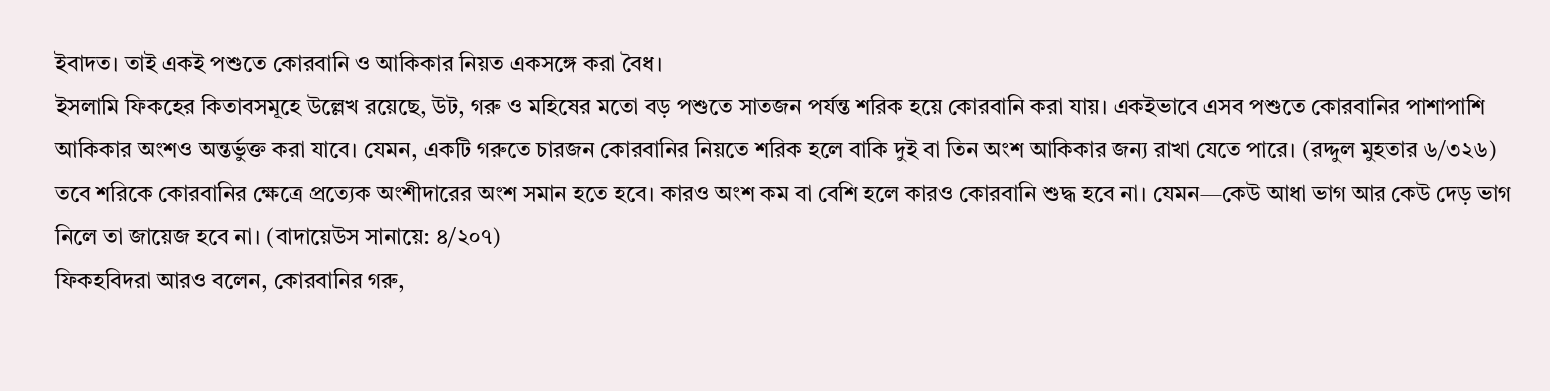ইবাদত। তাই একই পশুতে কোরবানি ও আকিকার নিয়ত একসঙ্গে করা বৈধ।
ইসলামি ফিকহের কিতাবসমূহে উল্লেখ রয়েছে, উট, গরু ও মহিষের মতো বড় পশুতে সাতজন পর্যন্ত শরিক হয়ে কোরবানি করা যায়। একইভাবে এসব পশুতে কোরবানির পাশাপাশি আকিকার অংশও অন্তর্ভুক্ত করা যাবে। যেমন, একটি গরুতে চারজন কোরবানির নিয়তে শরিক হলে বাকি দুই বা তিন অংশ আকিকার জন্য রাখা যেতে পারে। (রদ্দুল মুহতার ৬/৩২৬)
তবে শরিকে কোরবানির ক্ষেত্রে প্রত্যেক অংশীদারের অংশ সমান হতে হবে। কারও অংশ কম বা বেশি হলে কারও কোরবানি শুদ্ধ হবে না। যেমন—কেউ আধা ভাগ আর কেউ দেড় ভাগ নিলে তা জায়েজ হবে না। (বাদায়েউস সানায়ে: ৪/২০৭)
ফিকহবিদরা আরও বলেন, কোরবানির গরু,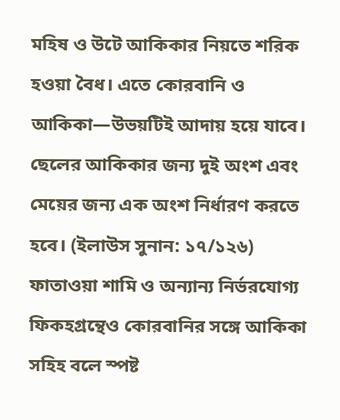মহিষ ও উটে আকিকার নিয়তে শরিক হওয়া বৈধ। এতে কোরবানি ও আকিকা—উভয়টিই আদায় হয়ে যাবে। ছেলের আকিকার জন্য দুই অংশ এবং মেয়ের জন্য এক অংশ নির্ধারণ করতে হবে। (ইলাউস সুনান: ১৭/১২৬)
ফাতাওয়া শামি ও অন্যান্য নির্ভরযোগ্য ফিকহগ্রন্থেও কোরবানির সঙ্গে আকিকা সহিহ বলে স্পষ্ট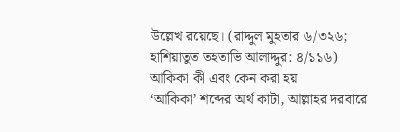উল্লেখ রয়েছে। (রাদ্দুল মুহতার ৬/৩২৬; হাশিয়াতুত তহতাভি আলাদ্দুর: ৪/১১৬)
আকিকা কী এবং কেন করা হয়
‘আকিকা’ শব্দের অর্থ কাটা, আল্লাহর দরবারে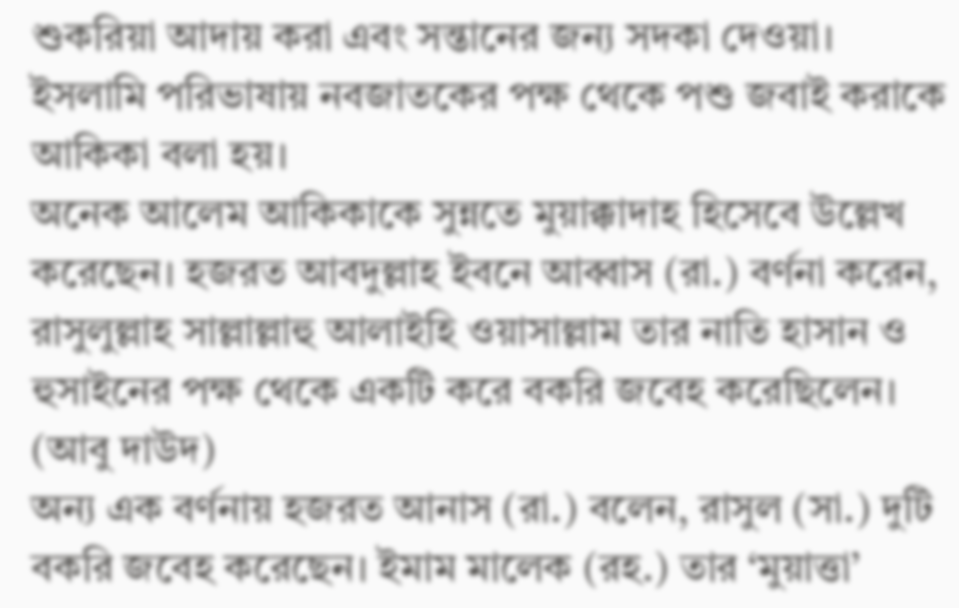শুকরিয়া আদায় করা এবং সন্তানের জন্য সদকা দেওয়া। ইসলামি পরিভাষায় নবজাতকের পক্ষ থেকে পশু জবাই করাকে আকিকা বলা হয়।
অনেক আলেম আকিকাকে সুন্নতে মুয়াক্কাদাহ হিসেবে উল্লেখ করেছেন। হজরত আবদুল্লাহ ইবনে আব্বাস (রা.) বর্ণনা করেন, রাসুলুল্লাহ সাল্লাল্লাহু আলাইহি ওয়াসাল্লাম তার নাতি হাসান ও হুসাইনের পক্ষ থেকে একটি করে বকরি জবেহ করেছিলেন। (আবু দাউদ)
অন্য এক বর্ণনায় হজরত আনাস (রা.) বলেন, রাসুল (সা.) দুটি বকরি জবেহ করেছেন। ইমাম মালেক (রহ.) তার ‘মুয়াত্তা’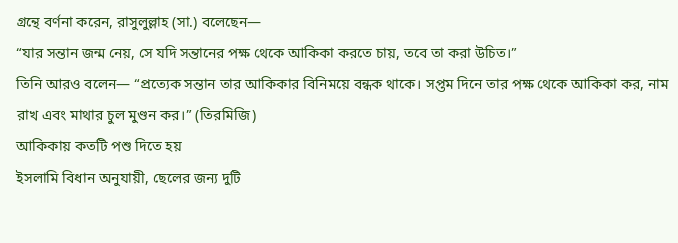গ্রন্থে বর্ণনা করেন, রাসুলুল্লাহ (সা.) বলেছেন—
“যার সন্তান জন্ম নেয়, সে যদি সন্তানের পক্ষ থেকে আকিকা করতে চায়, তবে তা করা উচিত।”
তিনি আরও বলেন— “প্রত্যেক সন্তান তার আকিকার বিনিময়ে বন্ধক থাকে। সপ্তম দিনে তার পক্ষ থেকে আকিকা কর, নাম রাখ এবং মাথার চুল মুণ্ডন কর।” (তিরমিজি)
আকিকায় কতটি পশু দিতে হয়
ইসলামি বিধান অনুযায়ী, ছেলের জন্য দুটি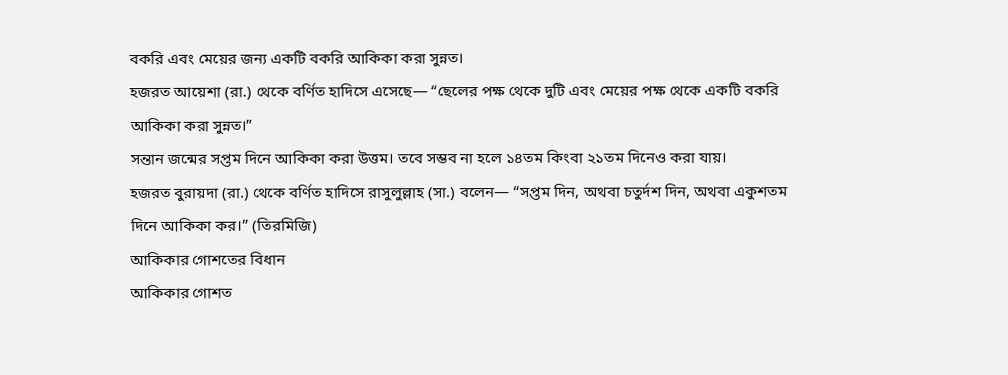বকরি এবং মেয়ের জন্য একটি বকরি আকিকা করা সুন্নত।
হজরত আয়েশা (রা.) থেকে বর্ণিত হাদিসে এসেছে— “ছেলের পক্ষ থেকে দুটি এবং মেয়ের পক্ষ থেকে একটি বকরি আকিকা করা সুন্নত।”
সন্তান জন্মের সপ্তম দিনে আকিকা করা উত্তম। তবে সম্ভব না হলে ১৪তম কিংবা ২১তম দিনেও করা যায়।
হজরত বুরায়দা (রা.) থেকে বর্ণিত হাদিসে রাসুলুল্লাহ (সা.) বলেন— “সপ্তম দিন, অথবা চতুর্দশ দিন, অথবা একুশতম দিনে আকিকা কর।” (তিরমিজি)
আকিকার গোশতের বিধান
আকিকার গোশত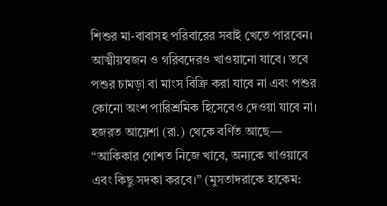শিশুর মা-বাবাসহ পরিবারের সবাই খেতে পারবেন। আত্মীয়স্বজন ও গরিবদেরও খাওয়ানো যাবে। তবে পশুর চামড়া বা মাংস বিক্রি করা যাবে না এবং পশুর কোনো অংশ পারিশ্রমিক হিসেবেও দেওয়া যাবে না।
হজরত আয়েশা (রা.) থেকে বর্ণিত আছে—
“আকিকার গোশত নিজে খাবে, অন্যকে খাওয়াবে এবং কিছু সদকা করবে।” (মুসতাদরাকে হাকেম: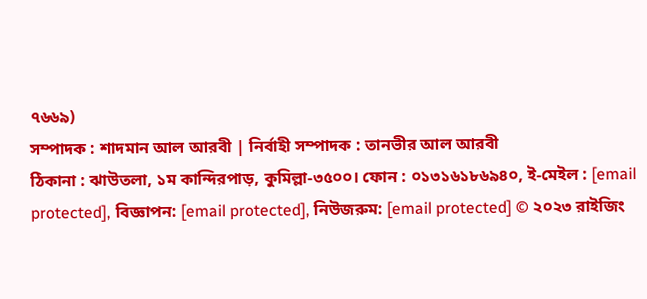৭৬৬৯)
সম্পাদক : শাদমান আল আরবী | নির্বাহী সম্পাদক : তানভীর আল আরবী
ঠিকানা : ঝাউতলা, ১ম কান্দিরপাড়, কুমিল্লা-৩৫০০। ফোন : ০১৩১৬১৮৬৯৪০, ই-মেইল : [email protected], বিজ্ঞাপন: [email protected], নিউজরুম: [email protected] © ২০২৩ রাইজিং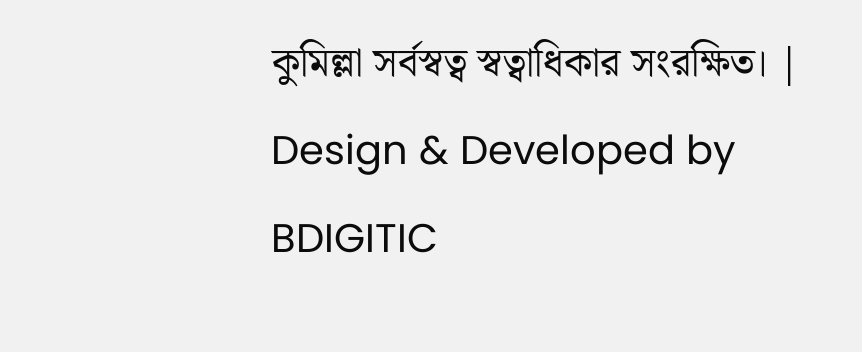কুমিল্লা সর্বস্বত্ব স্বত্বাধিকার সংরক্ষিত। | Design & Developed by BDIGITIC